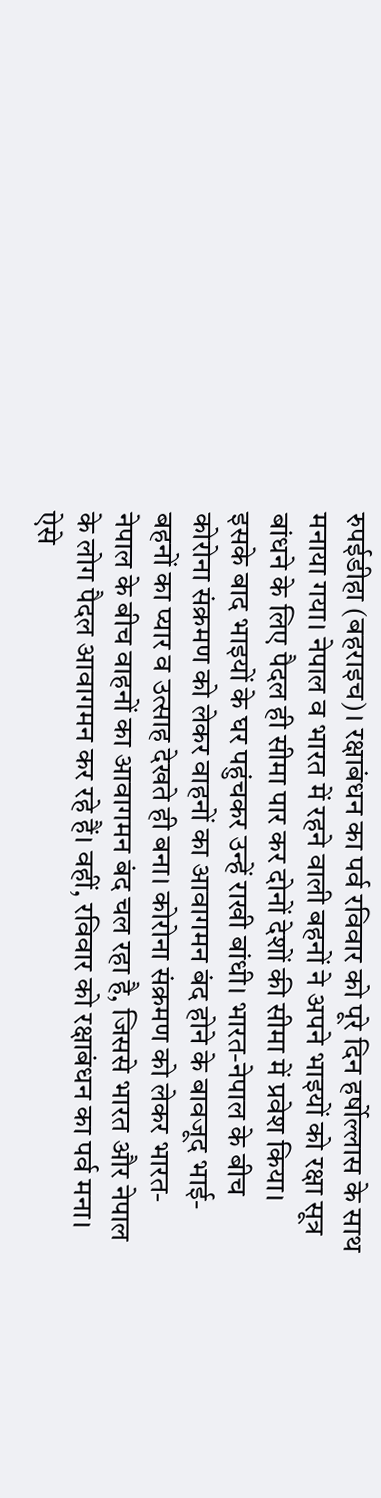रुपईडीहा (बहराइच)। रक्षाबंधन का पर्व रविवार को पूरे दिन हर्षोल्लास के साथ मनाया गया। नेपाल व भारत में रहने वाली बहनों ने अपने भाइयों को रक्षा सूत्र बांधने के लिए पैदल ही सीमा पार कर दोनों देशों की सीमा में प्रवेश किया। इसके बाद भाइयों के घर पहुंचकर उन्हें राखी बांधी। भारत-नेपाल के बीच कोरोना संक्रमण को लेकर वाहनों का आवागमन बंद होने के बावजूद भाई-बहनों का प्यार व उत्साह देखते ही बना। कोरोना संक्रमण को लेकर भारत-नेपाल के बीच वाहनों का आवागमन बंद चल रहा है, जिससे भारत और नेपाल के लोग पैदल आवागमन कर रहे हैं। वहीं, रविवार को रक्षाबंधन का पर्व मना। ऐसे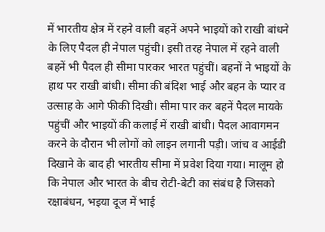में भारतीय क्षेत्र में रहने वाली बहनें अपने भाइयों को राखी बांधने के लिए पैदल ही नेपाल पहुंची। इसी तरह नेपाल में रहने वाली बहनें भी पैदल ही सीमा पारकर भारत पहुंचीं। बहनों ने भाइयों के हाथ पर राखी बांधी। सीमा की बंदिश भाई और बहन के प्यार व उत्साह के आगे फीकी दिखी। सीमा पार कर बहनें पैदल मायके पहुंचीं और भाइयों की कलाई में राखी बांधी। पैदल आवागमन करने के दौरान भी लोगों को लाइन लगानी पड़ी। जांच व आईडी दिखाने के बाद ही भारतीय सीमा में प्रवेश दिया गया। मालूम हो कि नेपाल और भारत के बीच रोटी-बेटी का संबंध है जिसको रक्षाबंधन, भइया दूज में भाई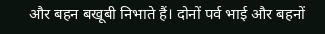और बहन बखूबी निभाते हैं। दोनों पर्व भाई और बहनों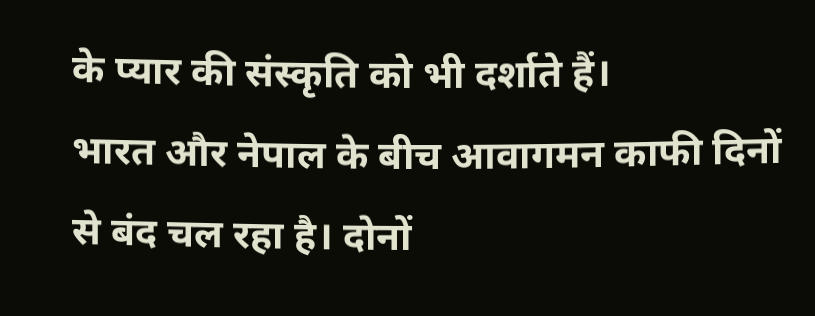के प्यार की संस्कृति को भी दर्शाते हैं।
भारत और नेपाल के बीच आवागमन काफी दिनों से बंद चल रहा है। दोनों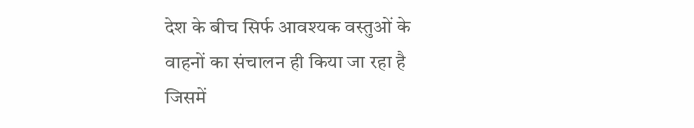देश के बीच सिर्फ आवश्यक वस्तुओं के वाहनों का संचालन ही किया जा रहा है जिसमें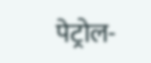पेट्रोल-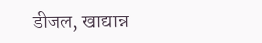डीजल, खाद्यान्न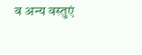व अन्य वस्तुएं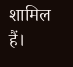शामिल हैं।